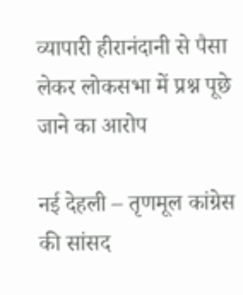व्यापारी हीरानंदानी से पैसा लेकर लोकसभा में प्रश्न पूछे जाने का आरोप

नई देहली – तृणमूल कांग्रेस की सांसद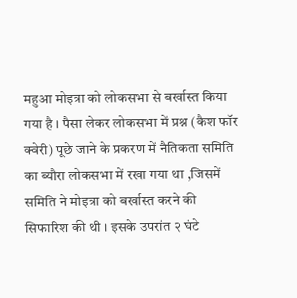महुआ मोइत्रा को लोकसभा से बर्खास्त किया गया है । पैसा लेकर लोकसभा में प्रश्न (कैश फॉर क्वेरी) पूछे जाने के प्रकरण में नैतिकता समिति का ब्यौरा लोकसभा में रखा गया था ,जिसमें समिति ने मोइत्रा को बर्खास्त करने की सिफारिश की थी । इसके उपरांत २ घंटे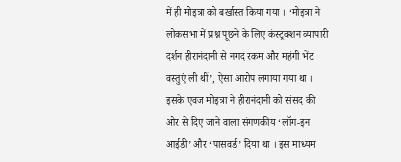में ही मोइत्रा को बर्खास्त किया गया । ‘मोइत्रा ने लोकसभा में प्रश्न पूछने के लिए कंस्ट्रक्शन व्यापारी दर्शन हीरानंदानी से नगद रकम और महंगी भेंट वस्तुएं ली थीं’, ऐसा आरोप लगाया गया था । इसके एवज मोइत्रा ने हीरानंदानी को संसद की ओर से दिए जाने वाला संगणकीय ‘लॉग-इन आईडी’ और ‘पासवर्ड’ दिया था । इस माध्यम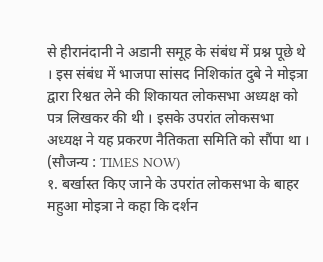से हीरानंदानी ने अडानी समूह के संबंध में प्रश्न पूछे थे । इस संबंध में भाजपा सांसद निशिकांत दुबे ने मोइत्रा द्वारा रिश्वत लेने की शिकायत लोकसभा अध्यक्ष को पत्र लिखकर की थी । इसके उपरांत लोकसभा अध्यक्ष ने यह प्रकरण नैतिकता समिति को सौंपा था ।
(सौजन्य : TIMES NOW)
१. बर्खास्त किए जाने के उपरांत लोकसभा के बाहर महुआ मोइत्रा ने कहा कि दर्शन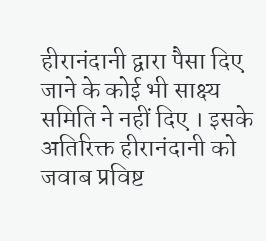हीरानंदानी द्वारा पैसा दिए जाने के कोई भी साक्ष्य समिति ने नहीं दिए । इसके अतिरिक्त हीरानंदानी को जवाब प्रविष्ट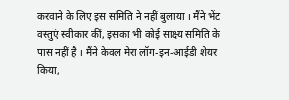करवाने के लिए इस समिति ने नहीं बुलाया । मैंने भेंट वस्तुएं स्वीकार कीं, इसका भी कोई साक्ष्य समिति के पास नहीं है । मैंने केवल मेरा लॉग-इन-आईडी शेयर किया,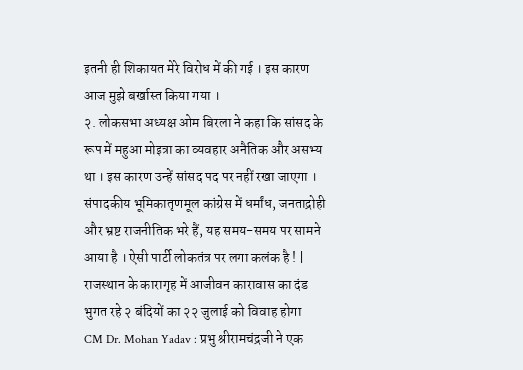इतनी ही शिकायत मेरे विरोध में की गई । इस कारण आज मुझे बर्खास्त किया गया ।
२. लोकसभा अध्यक्ष ओम बिरला ने कहा कि सांसद के रूप में महुआ मोइत्रा का व्यवहार अनैतिक और असभ्य था । इस कारण उन्हें सांसद पद पर नहीं रखा जाएगा ।
संपादकीय भूमिकातृणमूल कांग्रेस में धर्मांध, जनताद्रोही और भ्रष्ट राजनीतिक भरे हैं, यह समय-समय पर सामने आया है । ऐसी पार्टी लोकतंत्र पर लगा कलंक है ! |
राजस्थान के कारागृह में आजीवन कारावास का दंड भुगत रहे २ बंदियों का २२ जुलाई को विवाह होगा
CM Dr. Mohan Yadav : प्रभु श्रीरामचंद्रजी ने एक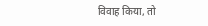विवाह किया, तो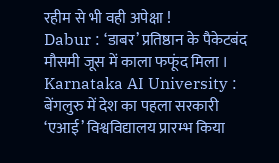रहीम से भी वही अपेक्षा !
Dabur : ‘डाबर’ प्रतिष्ठान के पैकेटबंद मौसमी जूस में काला फफूंद मिला ।
Karnataka AI University : बेंगलुरु में देश का पहला सरकारी ‘एआई’ विश्वविद्यालय प्रारम्भ किया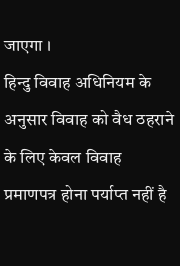जाएगा ।
हिन्दु विवाह अधिनियम के अनुसार विवाह को वैध ठहराने के लिए केवल विवाह प्रमाणपत्र होना पर्याप्त नहीं है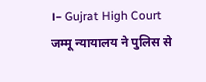।– Gujrat High Court
जम्मू न्यायालय ने पुलिस से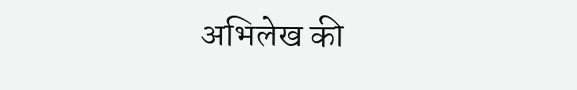अभिलेख की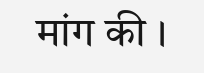मांग की ।